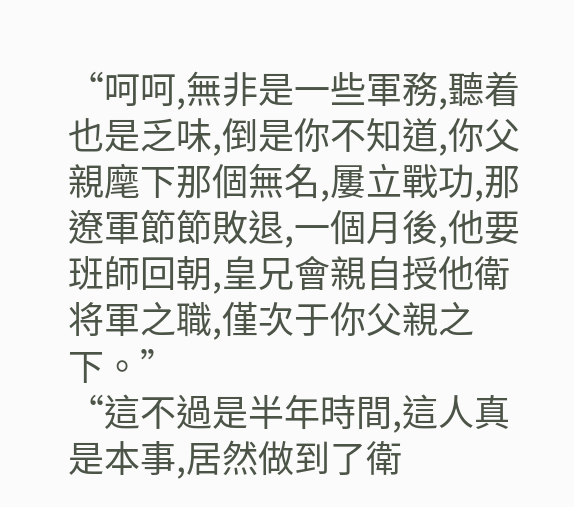“呵呵,無非是一些軍務,聽着也是乏味,倒是你不知道,你父親麾下那個無名,屢立戰功,那遼軍節節敗退,一個月後,他要班師回朝,皇兄會親自授他衛将軍之職,僅次于你父親之下。”
“這不過是半年時間,這人真是本事,居然做到了衛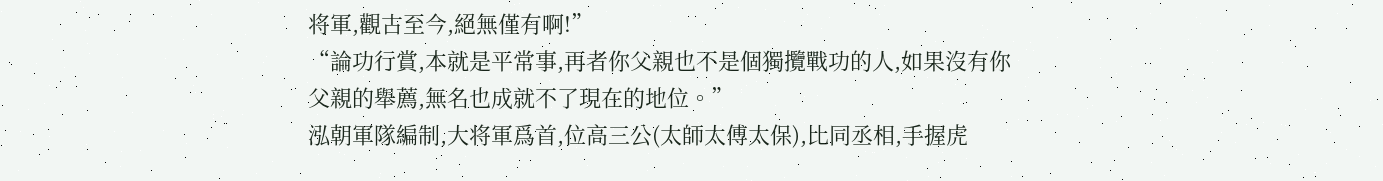将軍,觀古至今,絕無僅有啊!”
“論功行賞,本就是平常事,再者你父親也不是個獨攬戰功的人,如果沒有你父親的舉薦,無名也成就不了現在的地位。”
泓朝軍隊編制,大将軍爲首,位高三公(太師太傅太保),比同丞相,手握虎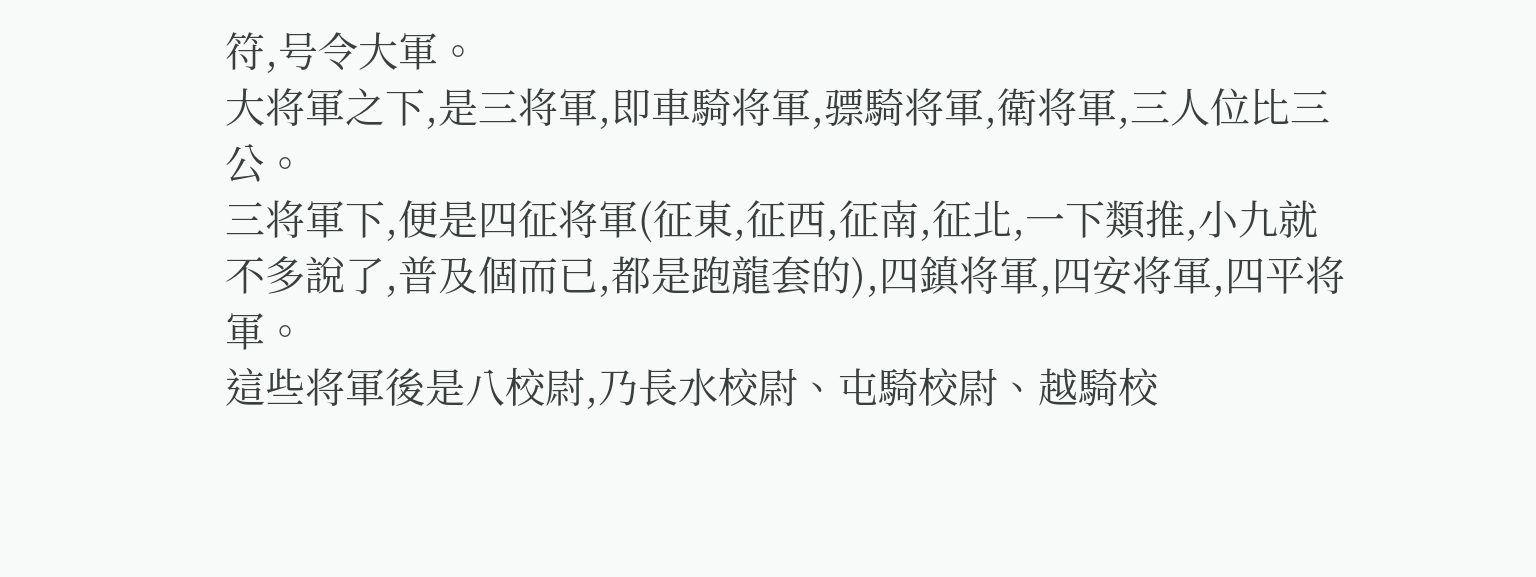符,号令大軍。
大将軍之下,是三将軍,即車騎将軍,骠騎将軍,衛将軍,三人位比三公。
三将軍下,便是四征将軍(征東,征西,征南,征北,一下類推,小九就不多說了,普及個而已,都是跑龍套的),四鎮将軍,四安将軍,四平将軍。
這些将軍後是八校尉,乃長水校尉、屯騎校尉、越騎校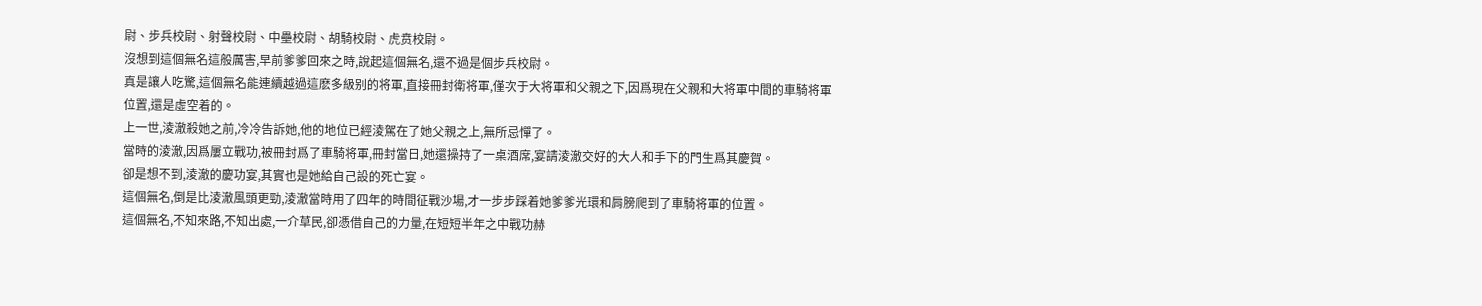尉、步兵校尉、射聲校尉、中壘校尉、胡騎校尉、虎贲校尉。
沒想到這個無名這般厲害,早前爹爹回來之時,說起這個無名,還不過是個步兵校尉。
真是讓人吃驚,這個無名能連續越過這麽多級别的将軍,直接冊封衛将軍,僅次于大将軍和父親之下,因爲現在父親和大将軍中間的車騎将軍位置,還是虛空着的。
上一世,淩澈殺她之前,冷冷告訴她,他的地位已經淩駕在了她父親之上,無所忌憚了。
當時的淩澈,因爲屢立戰功,被冊封爲了車騎将軍,冊封當日,她還操持了一桌酒席,宴請淩澈交好的大人和手下的門生爲其慶賀。
卻是想不到,淩澈的慶功宴,其實也是她給自己設的死亡宴。
這個無名,倒是比淩澈風頭更勁,淩澈當時用了四年的時間征戰沙場,才一步步踩着她爹爹光環和肩膀爬到了車騎将軍的位置。
這個無名,不知來路,不知出處,一介草民,卻憑借自己的力量,在短短半年之中戰功赫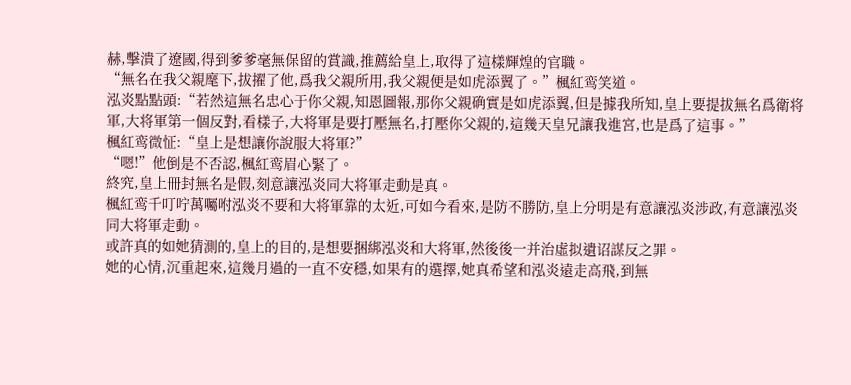赫,擊潰了遼國,得到爹爹毫無保留的賞識,推薦給皇上,取得了這樣輝煌的官職。
“無名在我父親麾下,拔擢了他,爲我父親所用,我父親便是如虎添翼了。”楓紅鸾笑道。
泓炎點點頭:“若然這無名忠心于你父親,知恩圖報,那你父親确實是如虎添翼,但是據我所知,皇上要提拔無名爲衛将軍,大将軍第一個反對,看樣子,大将軍是要打壓無名,打壓你父親的,這幾天皇兄讓我進宮,也是爲了這事。”
楓紅鸾微怔:“皇上是想讓你說服大将軍?”
“嗯!”他倒是不否認,楓紅鸾眉心緊了。
終究,皇上冊封無名是假,刻意讓泓炎同大将軍走動是真。
楓紅鸾千叮咛萬囑咐泓炎不要和大将軍靠的太近,可如今看來,是防不勝防,皇上分明是有意讓泓炎涉政,有意讓泓炎同大将軍走動。
或許真的如她猜測的,皇上的目的,是想要捆綁泓炎和大将軍,然後後一并治虛拟遺诏謀反之罪。
她的心情,沉重起來,這幾月過的一直不安穩,如果有的選擇,她真希望和泓炎遠走高飛,到無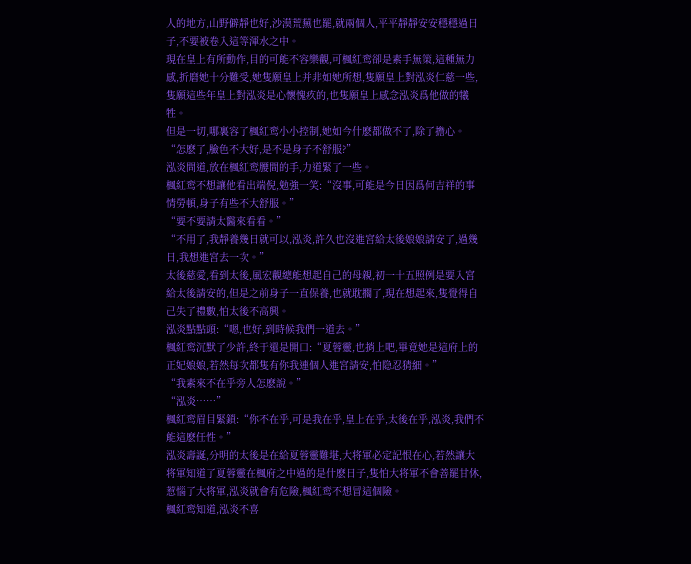人的地方,山野僻靜也好,沙漠荒蕪也罷,就兩個人,平平靜靜安安穩穩過日子,不要被卷入這等渾水之中。
現在皇上有所動作,目的可能不容樂觀,可楓紅鸾卻是素手無策,這種無力感,折磨她十分難受,她隻願皇上并非如她所想,隻願皇上對泓炎仁慈一些,隻願這些年皇上對泓炎是心懷愧疚的,也隻願皇上感念泓炎爲他做的犧牲。
但是一切,哪裏容了楓紅鸾小小控制,她如今什麽都做不了,除了擔心。
“怎麽了,臉色不大好,是不是身子不舒服?”
泓炎問道,放在楓紅鸾腰間的手,力道緊了一些。
楓紅鸾不想讓他看出端倪,勉強一笑:“沒事,可能是今日因爲何吉祥的事情勞頓,身子有些不大舒服。”
“要不要請太醫來看看。”
“不用了,我靜養幾日就可以,泓炎,許久也沒進宮給太後娘娘請安了,過幾日,我想進宮去一次。”
太後慈愛,看到太後,風宏觀總能想起自己的母親,初一十五照例是要入宮給太後請安的,但是之前身子一直保養,也就耽擱了,現在想起來,隻覺得自己失了禮數,怕太後不高興。
泓炎點點頭:“嗯,也好,到時候我們一道去。”
楓紅鸾沉默了少許,終于還是開口:“夏蓉靈,也捎上吧,畢竟她是這府上的正妃娘娘,若然每次都隻有你我連個人進宮請安,怕隐忍猜細。”
“我素來不在乎旁人怎麽說。”
“泓炎……”
楓紅鸾眉目緊鎖:“你不在乎,可是我在乎,皇上在乎,太後在乎,泓炎,我們不能這麽任性。”
泓炎壽誕,分明的太後是在給夏蓉靈難堪,大将軍必定記恨在心,若然讓大将軍知道了夏蓉靈在楓府之中過的是什麽日子,隻怕大将軍不會善罷甘休,惹惱了大将軍,泓炎就會有危險,楓紅鸾不想冒這個險。
楓紅鸾知道,泓炎不喜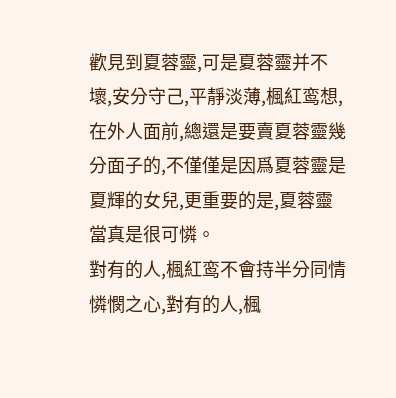歡見到夏蓉靈,可是夏蓉靈并不壞,安分守己,平靜淡薄,楓紅鸾想,在外人面前,總還是要賣夏蓉靈幾分面子的,不僅僅是因爲夏蓉靈是夏輝的女兒,更重要的是,夏蓉靈當真是很可憐。
對有的人,楓紅鸾不會持半分同情憐憫之心,對有的人,楓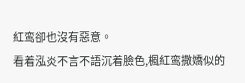紅鸾卻也沒有惡意。
看着泓炎不言不語沉着臉色,楓紅鸾撒嬌似的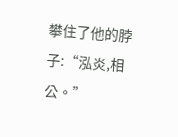攀住了他的脖子:“泓炎,相公。”